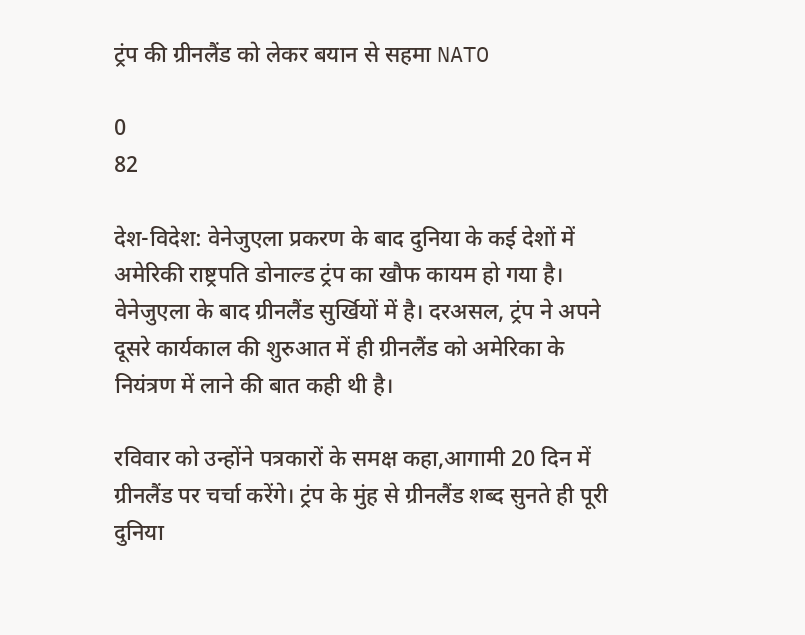ट्रंप की ग्रीनलैंड को लेकर बयान से सहमा NATO

0
82

देश-विदेश: वेनेजुएला प्रकरण के बाद दुनिया के कई देशों में अमेरिकी राष्ट्रपति डोनाल्ड ट्रंप का खौफ कायम हो गया है। वेनेजुएला के बाद ग्रीनलैंड सुर्खियों में है। दरअसल, ट्रंप ने अपने दूसरे कार्यकाल की शुरुआत में ही ग्रीनलैंड को अमेरिका के नियंत्रण में लाने की बात कही थी है।

रविवार को उन्होंने पत्रकारों के समक्ष कहा,आगामी 20 दिन में ग्रीनलैंड पर चर्चा करेंगे। ट्रंप के मुंह से ग्रीनलैंड शब्द सुनते ही पूरी दुनिया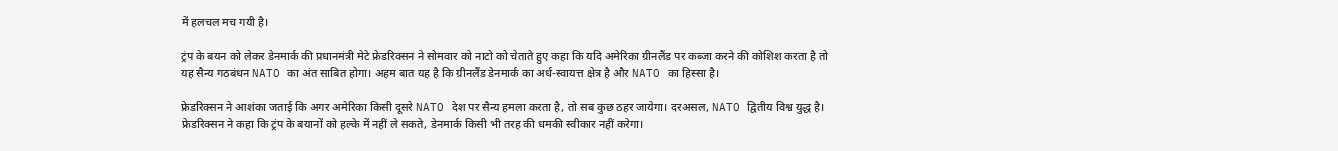में हलचल मच गयी है।

ट्रंप के बयन को लेकर डेनमार्क की प्रधानमंत्री मेटे फ्रेडरिक्सन ने सोमवार को नाटो को चेताते हुए कहा कि यदि अमेरिका ग्रीनलैंड पर कब्जा करने की कोशिश करता है तो यह सैन्य गठबंधन NATO का अंत साबित होगा। अहम बात यह है कि ग्रीनलैंड डेनमार्क का अर्ध-स्वायत्त क्षेत्र है और NATO का हिस्सा है।

फ्रेडरिक्सन ने आशंका जताई कि अगर अमेरिका किसी दूसरे NATO देश पर सैन्य हमला करता है, तो सब कुछ ठहर जायेगा। दरअसल, NATO द्वितीय विश्व युद्ध है। फ्रेडरिक्सन ने कहा कि ट्रंप के बयानों को हल्के में नहीं ले सकते, डेनमार्क किसी भी तरह की धमकी स्वीकार नहीं करेगा।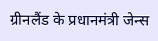ग्रीनलैंड के प्रधानमंत्री जेन्स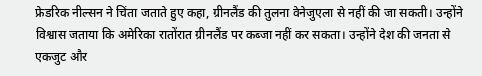फ्रेडरिक नील्सन ने चिंता जताते हुए कहा, ग्रीनलैंड की तुलना वेनेजुएला से नहीं की जा सकती। उन्होंने विश्वास जताया कि अमेरिका रातोंरात ग्रीनलैंड पर कब्जा नहीं कर सकता। उन्होंने देश की जनता से एकजुट और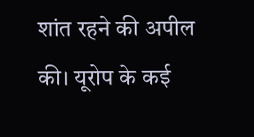शांत रहने की अपील की। यूरोप के कई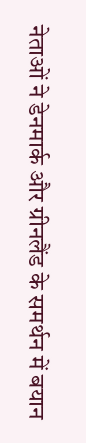नेताओं ने डेनमार्क और ग्रीनलैंड के समर्थन में बयान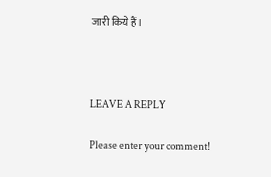जारी किये हैं।



LEAVE A REPLY

Please enter your comment!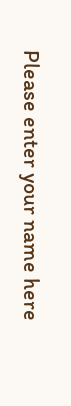Please enter your name here